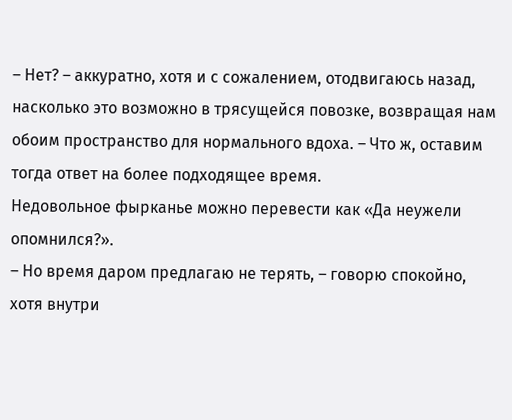– Нет? – аккуратно, хотя и с сожалением, отодвигаюсь назад, насколько это возможно в трясущейся повозке, возвращая нам обоим пространство для нормального вдоха. – Что ж, оставим тогда ответ на более подходящее время.
Недовольное фырканье можно перевести как «Да неужели опомнился?».
– Но время даром предлагаю не терять, – говорю спокойно, хотя внутри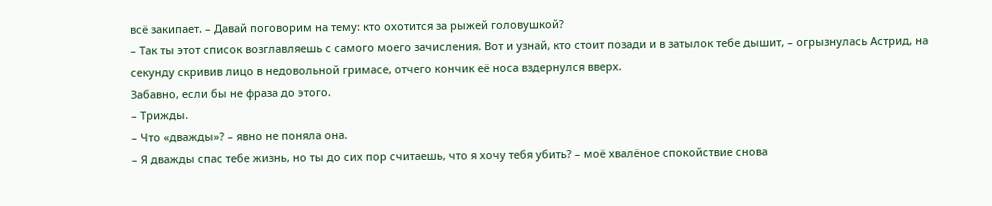всё закипает. – Давай поговорим на тему: кто охотится за рыжей головушкой?
– Так ты этот список возглавляешь с самого моего зачисления. Вот и узнай, кто стоит позади и в затылок тебе дышит, – огрызнулась Астрид, на секунду скривив лицо в недовольной гримасе, отчего кончик её носа вздернулся вверх.
Забавно, если бы не фраза до этого.
– Трижды.
– Что «дважды»? – явно не поняла она.
– Я дважды спас тебе жизнь, но ты до сих пор считаешь, что я хочу тебя убить? – моё хвалёное спокойствие снова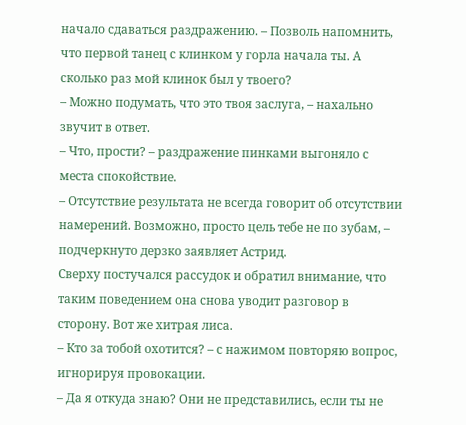начало сдаваться раздражению. – Позволь напомнить, что первой танец с клинком у горла начала ты. А сколько раз мой клинок был у твоего?
– Можно подумать, что это твоя заслуга, – нахально звучит в ответ.
– Что, прости? – раздражение пинками выгоняло с места спокойствие.
– Отсутствие результата не всегда говорит об отсутствии намерений. Возможно, просто цель тебе не по зубам, – подчеркнуто дерзко заявляет Астрид.
Сверху постучался рассудок и обратил внимание, что таким поведением она снова уводит разговор в сторону. Вот же хитрая лиса.
– Кто за тобой охотится? – с нажимом повторяю вопрос, игнорируя провокации.
– Да я откуда знаю? Они не представились, если ты не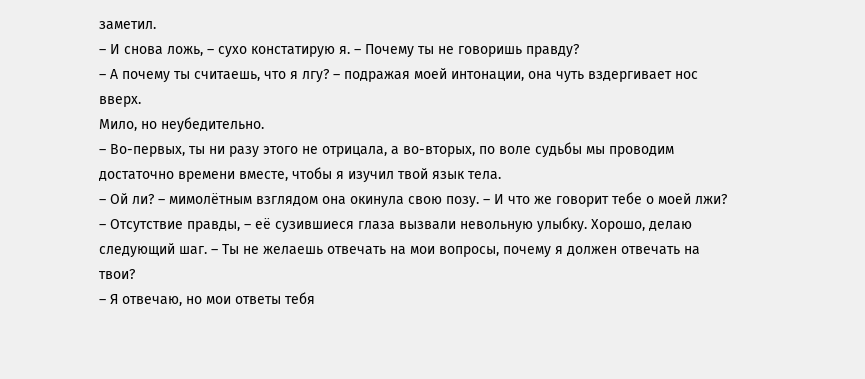заметил.
– И снова ложь, – сухо констатирую я. – Почему ты не говоришь правду?
– А почему ты считаешь, что я лгу? – подражая моей интонации, она чуть вздергивает нос вверх.
Мило, но неубедительно.
– Во-первых, ты ни разу этого не отрицала, а во-вторых, по воле судьбы мы проводим достаточно времени вместе, чтобы я изучил твой язык тела.
– Ой ли? – мимолётным взглядом она окинула свою позу. – И что же говорит тебе о моей лжи?
– Отсутствие правды, – её сузившиеся глаза вызвали невольную улыбку. Хорошо, делаю следующий шаг. – Ты не желаешь отвечать на мои вопросы, почему я должен отвечать на твои?
– Я отвечаю, но мои ответы тебя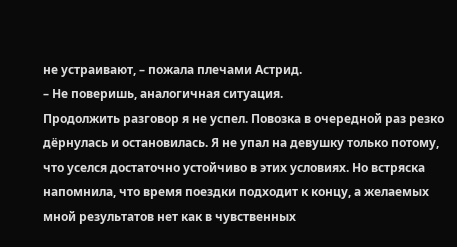не устраивают, – пожала плечами Астрид.
– Не поверишь, аналогичная ситуация.
Продолжить разговор я не успел. Повозка в очередной раз резко дёрнулась и остановилась. Я не упал на девушку только потому, что уселся достаточно устойчиво в этих условиях. Но встряска напомнила, что время поездки подходит к концу, а желаемых мной результатов нет как в чувственных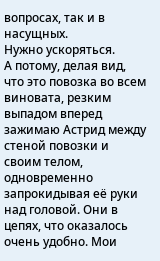вопросах, так и в насущных.
Нужно ускоряться.
А потому, делая вид, что это повозка во всем виновата, резким выпадом вперед зажимаю Астрид между стеной повозки и своим телом, одновременно запрокидывая её руки над головой. Они в цепях, что оказалось очень удобно. Мои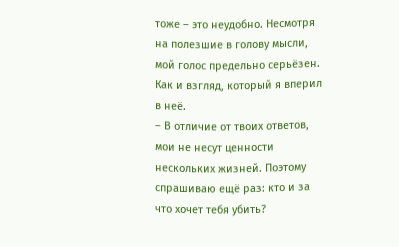тоже – это неудобно. Несмотря на полезшие в голову мысли, мой голос предельно серьёзен. Как и взгляд, который я вперил в неё.
– В отличие от твоих ответов, мои не несут ценности нескольких жизней. Поэтому спрашиваю ещё раз: кто и за что хочет тебя убить?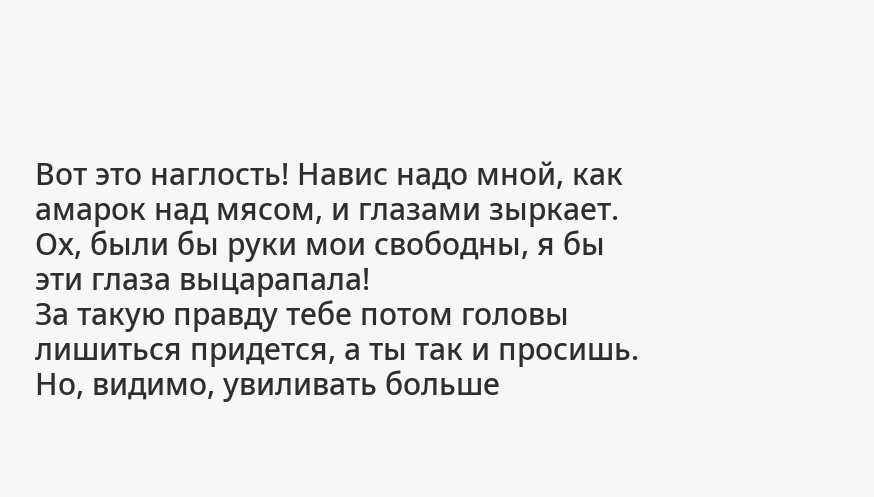Вот это наглость! Навис надо мной, как амарок над мясом, и глазами зыркает. Ох, были бы руки мои свободны, я бы эти глаза выцарапала!
За такую правду тебе потом головы лишиться придется, а ты так и просишь. Но, видимо, увиливать больше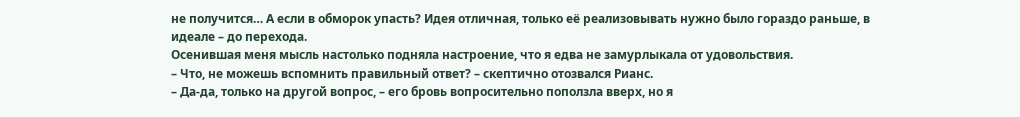не получится… А если в обморок упасть? Идея отличная, только её реализовывать нужно было гораздо раньше, в идеале – до перехода.
Осенившая меня мысль настолько подняла настроение, что я едва не замурлыкала от удовольствия.
– Что, не можешь вспомнить правильный ответ? – скептично отозвался Рианс.
– Да-да, только на другой вопрос, – его бровь вопросительно поползла вверх, но я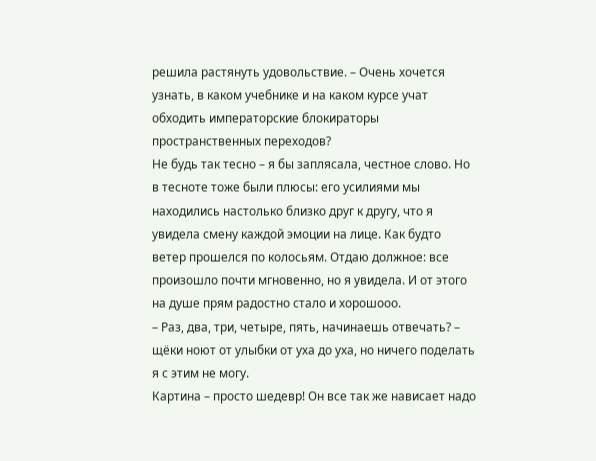решила растянуть удовольствие. – Очень хочется узнать, в каком учебнике и на каком курсе учат обходить императорские блокираторы пространственных переходов?
Не будь так тесно – я бы заплясала, честное слово. Но в тесноте тоже были плюсы: его усилиями мы находились настолько близко друг к другу, что я увидела смену каждой эмоции на лице. Как будто ветер прошелся по колосьям. Отдаю должное: все произошло почти мгновенно, но я увидела. И от этого на душе прям радостно стало и хорошооо.
– Раз, два, три, четыре, пять, начинаешь отвечать? – щёки ноют от улыбки от уха до уха, но ничего поделать я с этим не могу.
Картина – просто шедевр! Он все так же нависает надо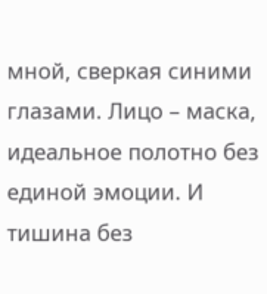мной, сверкая синими глазами. Лицо – маска, идеальное полотно без единой эмоции. И тишина без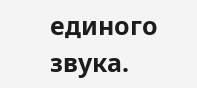единого звука.